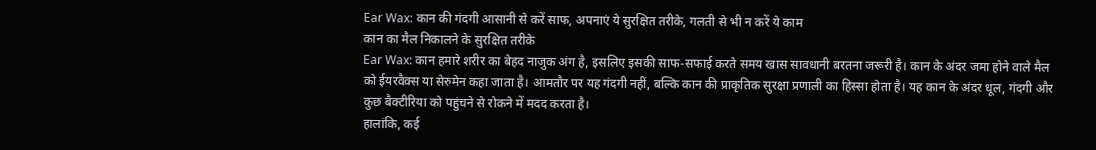Ear Wax: कान की गंदगी आसानी से करें साफ, अपनाएं ये सुरक्षित तरीके, गलती से भी न करें ये काम
कान का मैल निकालने के सुरक्षित तरीके
Ear Wax: कान हमारे शरीर का बेहद नाजुक अंग है, इसलिए इसकी साफ-सफाई करते समय खास सावधानी बरतना जरूरी है। कान के अंदर जमा होने वाले मैल को ईयरवैक्स या सेरुमेन कहा जाता है। आमतौर पर यह गंदगी नहीं, बल्कि कान की प्राकृतिक सुरक्षा प्रणाली का हिस्सा होता है। यह कान के अंदर धूल, गंदगी और कुछ बैक्टीरिया को पहुंचने से रोकने में मदद करता है।
हालांकि, कई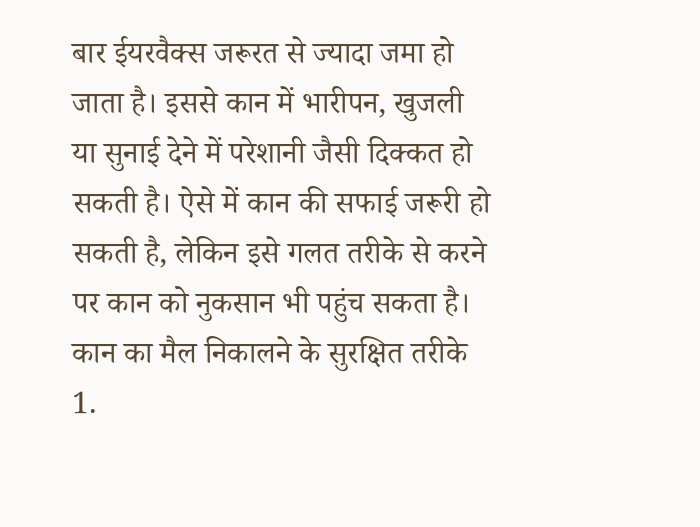बार ईयरवैक्स जरूरत से ज्यादा जमा हो जाता है। इससे कान में भारीपन, खुजली या सुनाई देने में परेशानी जैसी दिक्कत हो सकती है। ऐसे में कान की सफाई जरूरी हो सकती है, लेकिन इसे गलत तरीके से करने पर कान को नुकसान भी पहुंच सकता है।
कान का मैल निकालने के सुरक्षित तरीके
1.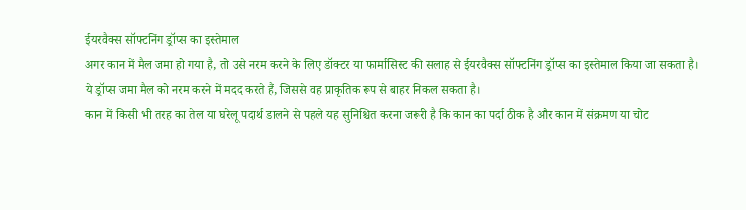ईयरवैक्स सॉफ्टनिंग ड्रॉप्स का इस्तेमाल
अगर कान में मैल जमा हो गया है, तो उसे नरम करने के लिए डॉक्टर या फार्मासिस्ट की सलाह से ईयरवैक्स सॉफ्टनिंग ड्रॉप्स का इस्तेमाल किया जा सकता है। ये ड्रॉप्स जमा मैल को नरम करने में मदद करते हैं, जिससे वह प्राकृतिक रूप से बाहर निकल सकता है।
कान में किसी भी तरह का तेल या घरेलू पदार्थ डालने से पहले यह सुनिश्चित करना जरूरी है कि कान का पर्दा ठीक है और कान में संक्रमण या चोट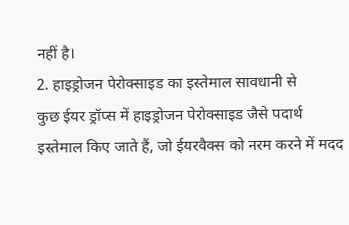नहीं है।
2. हाइड्रोजन पेरोक्साइड का इस्तेमाल सावधानी से
कुछ ईयर ड्रॉप्स में हाइड्रोजन पेरोक्साइड जैसे पदार्थ इस्तेमाल किए जाते हैं, जो ईयरवैक्स को नरम करने में मदद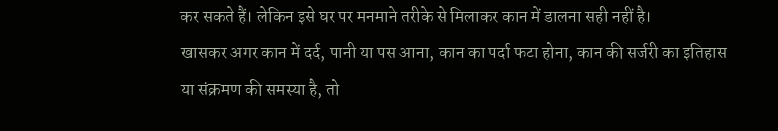कर सकते हैं। लेकिन इसे घर पर मनमाने तरीके से मिलाकर कान में डालना सही नहीं है।
खासकर अगर कान में दर्द, पानी या पस आना, कान का पर्दा फटा होना, कान की सर्जरी का इतिहास या संक्रमण की समस्या है, तो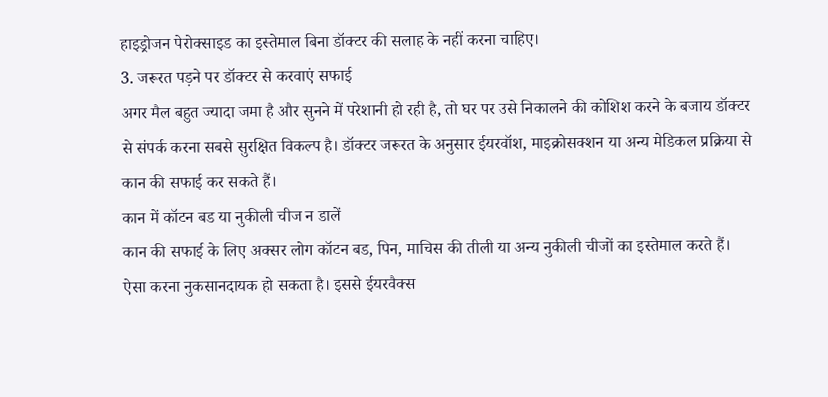हाइड्रोजन पेरोक्साइड का इस्तेमाल बिना डॉक्टर की सलाह के नहीं करना चाहिए।
3. जरूरत पड़ने पर डॉक्टर से करवाएं सफाई
अगर मैल बहुत ज्यादा जमा है और सुनने में परेशानी हो रही है, तो घर पर उसे निकालने की कोशिश करने के बजाय डॉक्टर से संपर्क करना सबसे सुरक्षित विकल्प है। डॉक्टर जरूरत के अनुसार ईयरवॉश, माइक्रोसक्शन या अन्य मेडिकल प्रक्रिया से कान की सफाई कर सकते हैं।
कान में कॉटन बड या नुकीली चीज न डालें
कान की सफाई के लिए अक्सर लोग कॉटन बड, पिन, माचिस की तीली या अन्य नुकीली चीजों का इस्तेमाल करते हैं। ऐसा करना नुकसानदायक हो सकता है। इससे ईयरवैक्स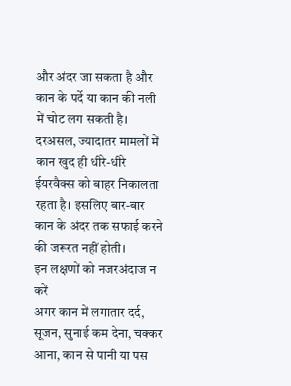और अंदर जा सकता है और कान के पर्दे या कान की नली में चोट लग सकती है।
दरअसल, ज्यादातर मामलों में कान खुद ही धीरे-धीरे ईयरवैक्स को बाहर निकालता रहता है। इसलिए बार-बार कान के अंदर तक सफाई करने की जरूरत नहीं होती।
इन लक्षणों को नजरअंदाज न करें
अगर कान में लगातार दर्द, सूजन, सुनाई कम देना, चक्कर आना, कान से पानी या पस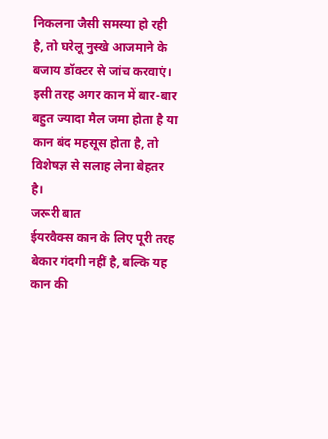निकलना जैसी समस्या हो रही है, तो घरेलू नुस्खे आजमाने के बजाय डॉक्टर से जांच करवाएं।
इसी तरह अगर कान में बार-बार बहुत ज्यादा मैल जमा होता है या कान बंद महसूस होता है, तो विशेषज्ञ से सलाह लेना बेहतर है।
जरूरी बात
ईयरवैक्स कान के लिए पूरी तरह बेकार गंदगी नहीं है, बल्कि यह कान की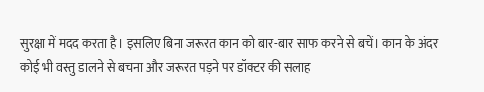सुरक्षा में मदद करता है। इसलिए बिना जरूरत कान को बार-बार साफ करने से बचें। कान के अंदर कोई भी वस्तु डालने से बचना और जरूरत पड़ने पर डॉक्टर की सलाह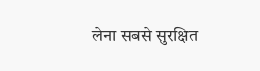लेना सबसे सुरक्षित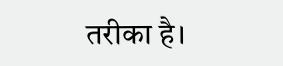तरीका है।